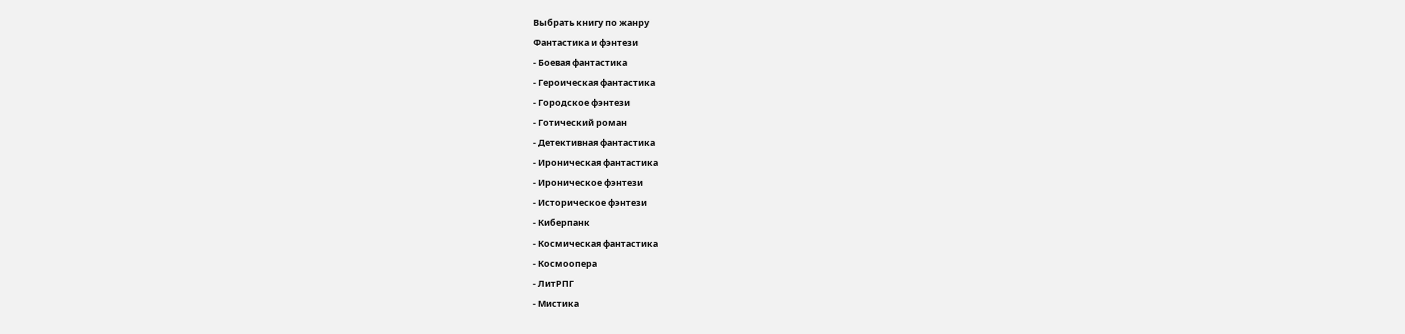Выбрать книгу по жанру
Фантастика и фэнтези
- Боевая фантастика
- Героическая фантастика
- Городское фэнтези
- Готический роман
- Детективная фантастика
- Ироническая фантастика
- Ироническое фэнтези
- Историческое фэнтези
- Киберпанк
- Космическая фантастика
- Космоопера
- ЛитРПГ
- Мистика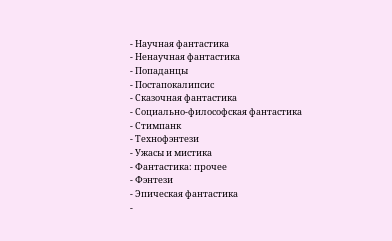- Научная фантастика
- Ненаучная фантастика
- Попаданцы
- Постапокалипсис
- Сказочная фантастика
- Социально-философская фантастика
- Стимпанк
- Технофэнтези
- Ужасы и мистика
- Фантастика: прочее
- Фэнтези
- Эпическая фантастика
-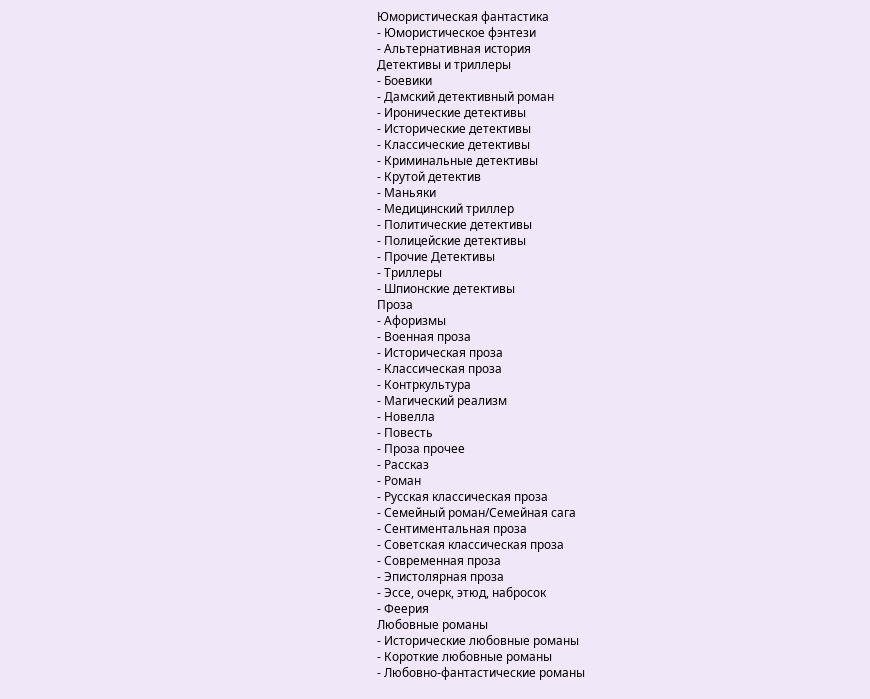Юмористическая фантастика
- Юмористическое фэнтези
- Альтернативная история
Детективы и триллеры
- Боевики
- Дамский детективный роман
- Иронические детективы
- Исторические детективы
- Классические детективы
- Криминальные детективы
- Крутой детектив
- Маньяки
- Медицинский триллер
- Политические детективы
- Полицейские детективы
- Прочие Детективы
- Триллеры
- Шпионские детективы
Проза
- Афоризмы
- Военная проза
- Историческая проза
- Классическая проза
- Контркультура
- Магический реализм
- Новелла
- Повесть
- Проза прочее
- Рассказ
- Роман
- Русская классическая проза
- Семейный роман/Семейная сага
- Сентиментальная проза
- Советская классическая проза
- Современная проза
- Эпистолярная проза
- Эссе, очерк, этюд, набросок
- Феерия
Любовные романы
- Исторические любовные романы
- Короткие любовные романы
- Любовно-фантастические романы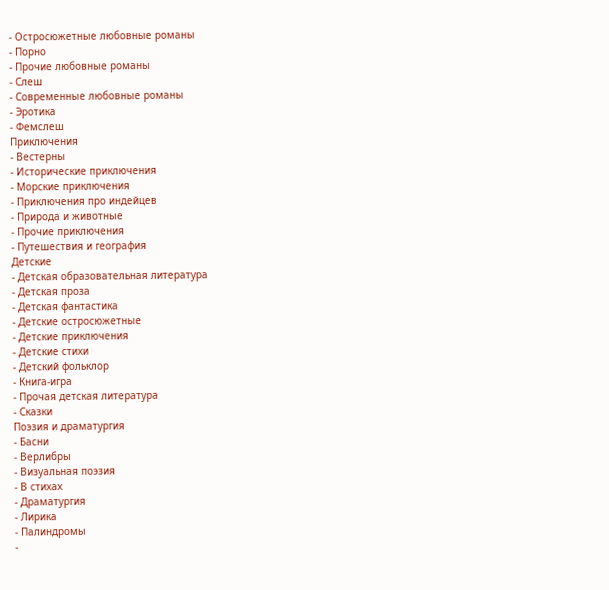- Остросюжетные любовные романы
- Порно
- Прочие любовные романы
- Слеш
- Современные любовные романы
- Эротика
- Фемслеш
Приключения
- Вестерны
- Исторические приключения
- Морские приключения
- Приключения про индейцев
- Природа и животные
- Прочие приключения
- Путешествия и география
Детские
- Детская образовательная литература
- Детская проза
- Детская фантастика
- Детские остросюжетные
- Детские приключения
- Детские стихи
- Детский фольклор
- Книга-игра
- Прочая детская литература
- Сказки
Поэзия и драматургия
- Басни
- Верлибры
- Визуальная поэзия
- В стихах
- Драматургия
- Лирика
- Палиндромы
-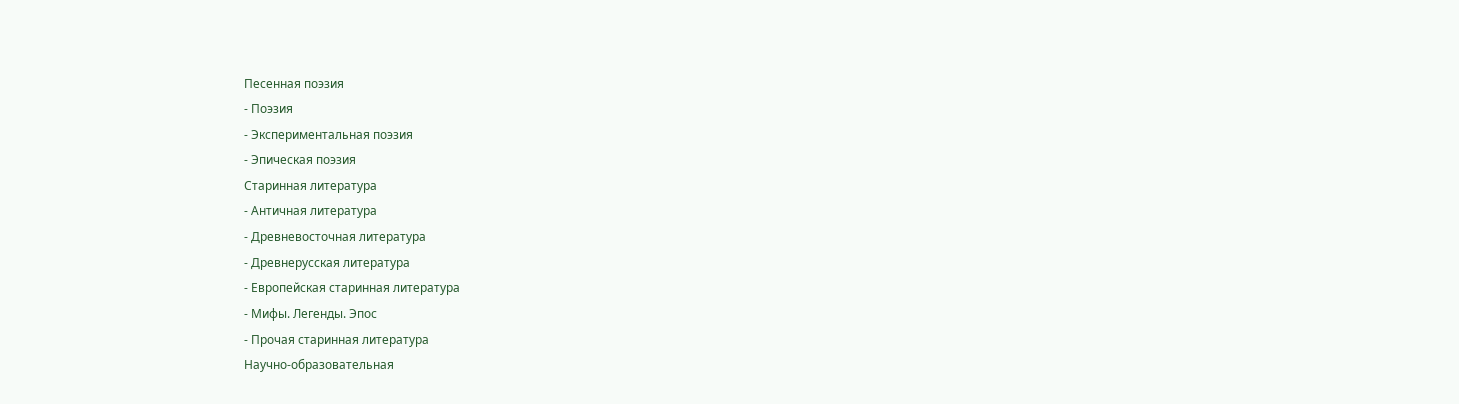Песенная поэзия
- Поэзия
- Экспериментальная поэзия
- Эпическая поэзия
Старинная литература
- Античная литература
- Древневосточная литература
- Древнерусская литература
- Европейская старинная литература
- Мифы. Легенды. Эпос
- Прочая старинная литература
Научно-образовательная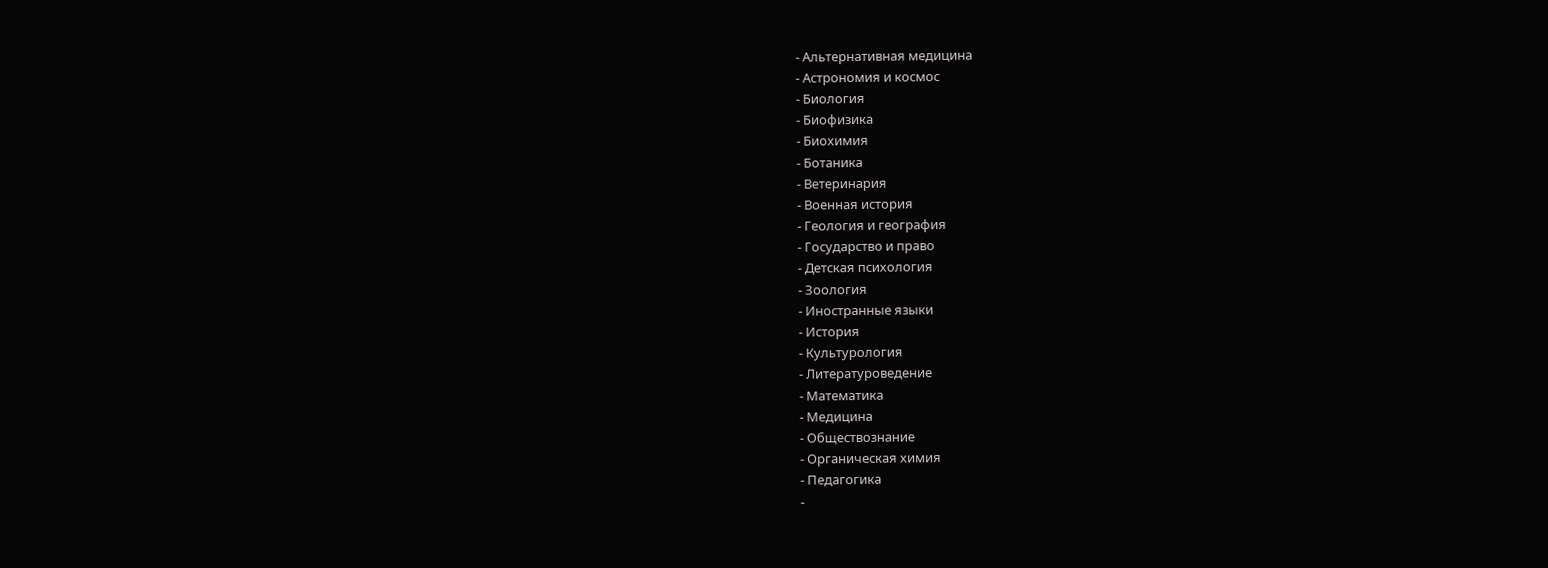- Альтернативная медицина
- Астрономия и космос
- Биология
- Биофизика
- Биохимия
- Ботаника
- Ветеринария
- Военная история
- Геология и география
- Государство и право
- Детская психология
- Зоология
- Иностранные языки
- История
- Культурология
- Литературоведение
- Математика
- Медицина
- Обществознание
- Органическая химия
- Педагогика
-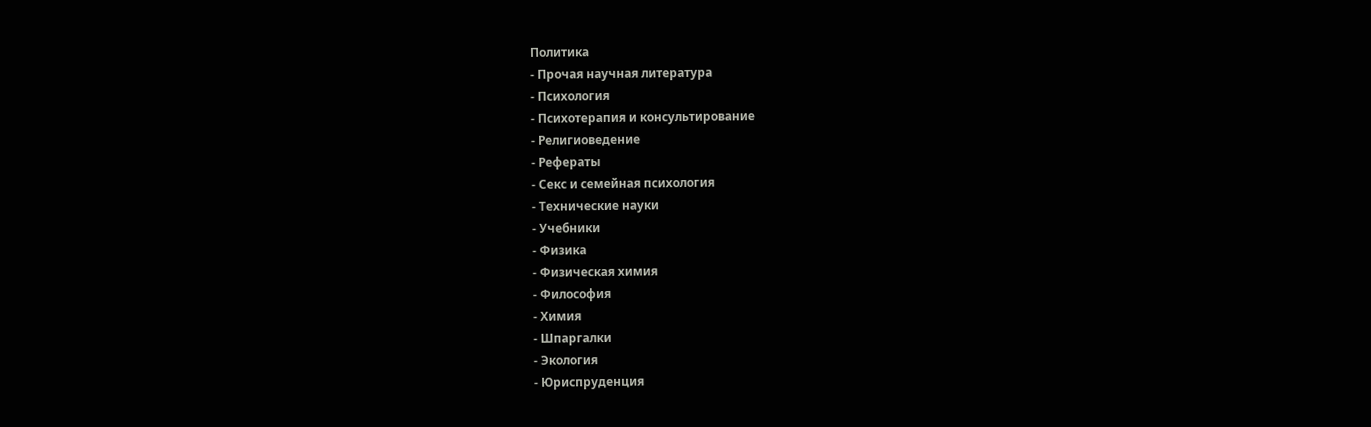Политика
- Прочая научная литература
- Психология
- Психотерапия и консультирование
- Религиоведение
- Рефераты
- Секс и семейная психология
- Технические науки
- Учебники
- Физика
- Физическая химия
- Философия
- Химия
- Шпаргалки
- Экология
- Юриспруденция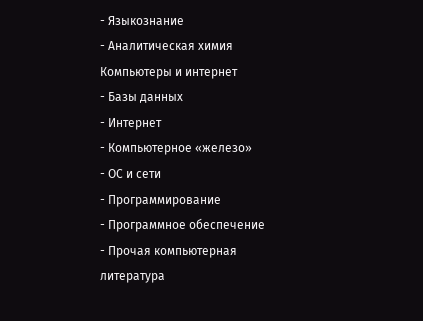- Языкознание
- Аналитическая химия
Компьютеры и интернет
- Базы данных
- Интернет
- Компьютерное «железо»
- ОС и сети
- Программирование
- Программное обеспечение
- Прочая компьютерная литература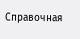Справочная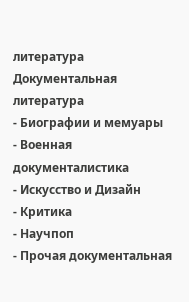литература
Документальная литература
- Биографии и мемуары
- Военная документалистика
- Искусство и Дизайн
- Критика
- Научпоп
- Прочая документальная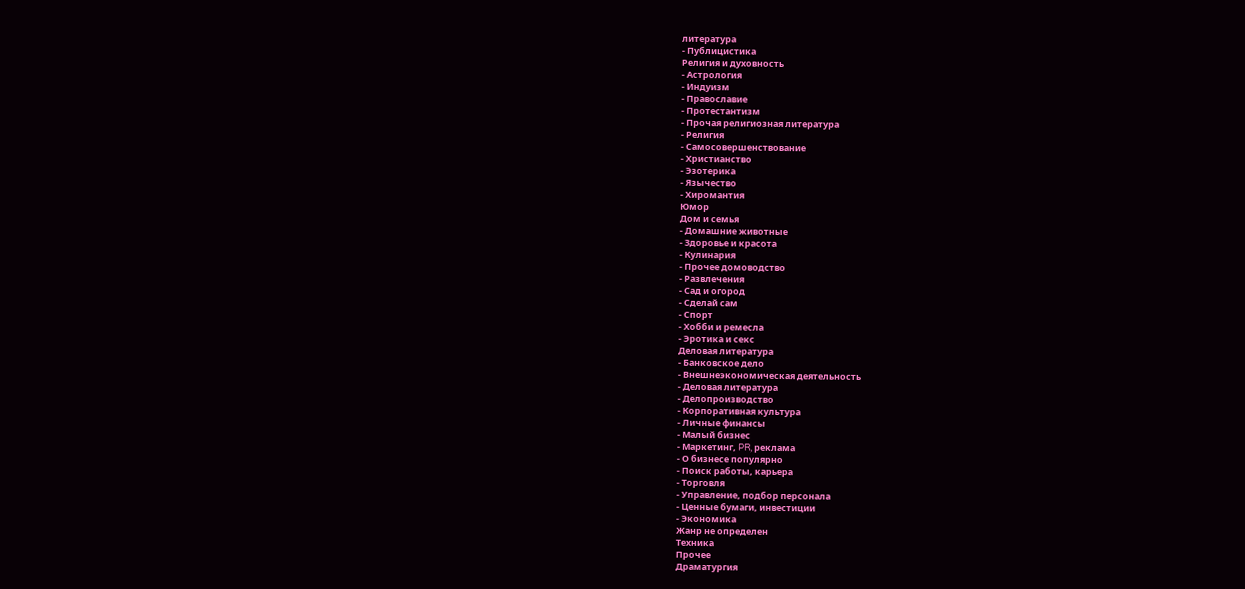литература
- Публицистика
Религия и духовность
- Астрология
- Индуизм
- Православие
- Протестантизм
- Прочая религиозная литература
- Религия
- Самосовершенствование
- Христианство
- Эзотерика
- Язычество
- Хиромантия
Юмор
Дом и семья
- Домашние животные
- Здоровье и красота
- Кулинария
- Прочее домоводство
- Развлечения
- Сад и огород
- Сделай сам
- Спорт
- Хобби и ремесла
- Эротика и секс
Деловая литература
- Банковское дело
- Внешнеэкономическая деятельность
- Деловая литература
- Делопроизводство
- Корпоративная культура
- Личные финансы
- Малый бизнес
- Маркетинг, PR, реклама
- О бизнесе популярно
- Поиск работы, карьера
- Торговля
- Управление, подбор персонала
- Ценные бумаги, инвестиции
- Экономика
Жанр не определен
Техника
Прочее
Драматургия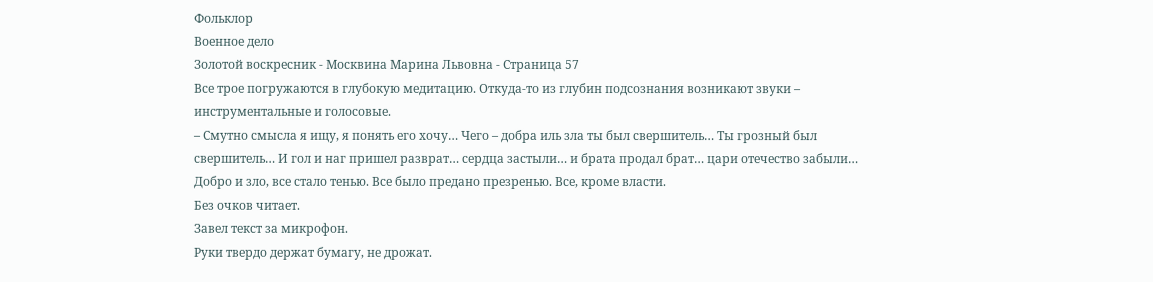Фольклор
Военное дело
Золотой воскресник - Москвина Марина Львовна - Страница 57
Все трое погружаются в глубокую медитацию. Откуда-то из глубин подсознания возникают звуки – инструментальные и голосовые.
– Смутно смысла я ищу, я понять его хочу… Чего – добра иль зла ты был свершитель… Ты грозный был свершитель… И гол и наг пришел разврат… сердца застыли… и брата продал брат… цари отечество забыли… Добро и зло, все стало тенью. Все было предано презренью. Все, кроме власти.
Без очков читает.
Завел текст за микрофон.
Руки твердо держат бумагу, не дрожат.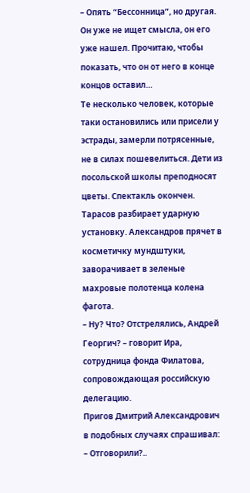– Опять “Бессонница”, но другая. Он уже не ищет смысла, он его уже нашел. Прочитаю, чтобы показать, что он от него в конце концов оставил…
Те несколько человек, которые таки остановились или присели у эстрады, замерли потрясенные, не в силах пошевелиться. Дети из посольской школы преподносят цветы. Спектакль окончен. Тарасов разбирает ударную установку. Александров прячет в косметичку мундштуки, заворачивает в зеленые махровые полотенца колена фагота.
– Ну? Что? Отстрелялись, Андрей Георгич? – говорит Ира, сотрудница фонда Филатова, сопровождающая российскую делегацию.
Пригов Дмитрий Александрович в подобных случаях спрашивал:
– Отговорили?..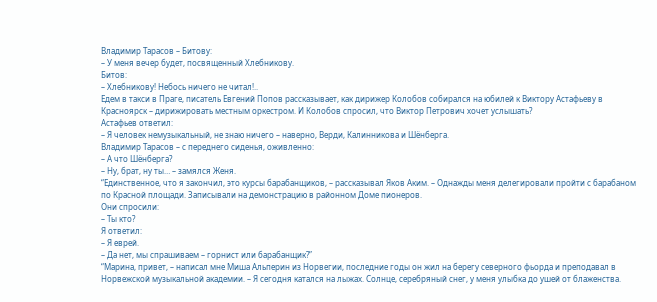Владимир Тарасов – Битову:
– У меня вечер будет, посвященный Хлебникову.
Битов:
– Хлебникову! Небось ничего не читал!..
Едем в такси в Праге, писатель Евгений Попов рассказывает, как дирижер Колобов собирался на юбилей к Виктору Астафьеву в Красноярск – дирижировать местным оркестром. И Колобов спросил, что Виктор Петрович хочет услышать?
Астафьев ответил:
– Я человек немузыкальный, не знаю ничего – наверно, Верди, Калинникова и Шёнберга.
Владимир Тарасов – с переднего сиденья, оживленно:
– А что Шёнберга?
– Ну, брат, ну ты… – замялся Женя.
“Единственное, что я закончил, это курсы барабанщиков, – рассказывал Яков Аким. – Однажды меня делегировали пройти с барабаном по Красной площади. Записывали на демонстрацию в районном Доме пионеров.
Они спросили:
– Ты кто?
Я ответил:
– Я еврей.
– Да нет, мы спрашиваем – горнист или барабанщик?”
“Марина, привет, – написал мне Миша Альперин из Норвегии, последние годы он жил на берегу северного фьорда и преподавал в Норвежской музыкальной академии. – Я сегодня катался на лыжах. Солнце, серебряный снег, у меня улыбка до ушей от блаженства.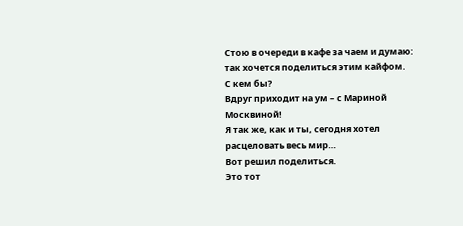Стою в очереди в кафе за чаем и думаю: так хочется поделиться этим кайфом.
С кем бы?
Вдруг приходит на ум – с Мариной Москвиной!
Я так же, как и ты, сегодня хотел расцеловать весь мир…
Вот решил поделиться.
Это тот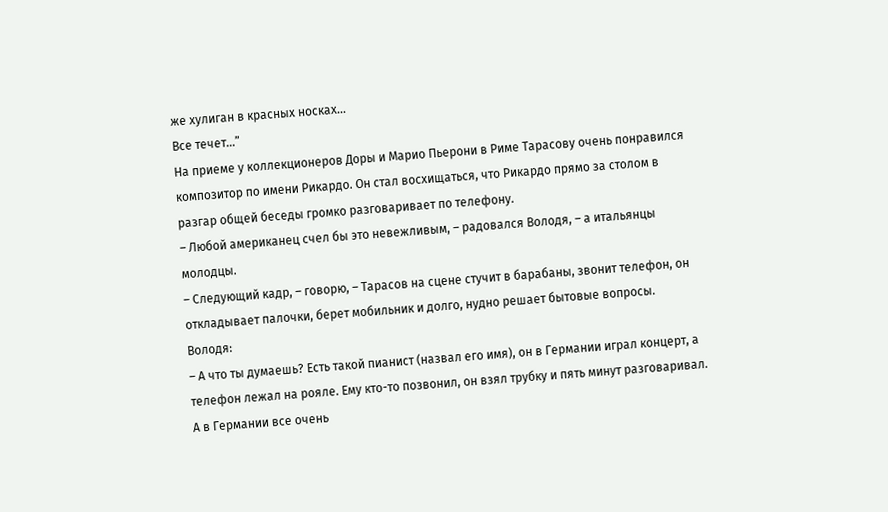же хулиган в красных носках…
Все течет…”
На приеме у коллекционеров Доры и Марио Пьерони в Риме Тарасову очень понравился композитор по имени Рикардо. Он стал восхищаться, что Рикардо прямо за столом в разгар общей беседы громко разговаривает по телефону.
– Любой американец счел бы это невежливым, – радовался Володя, – а итальянцы молодцы.
– Следующий кадр, – говорю, – Тарасов на сцене стучит в барабаны, звонит телефон, он откладывает палочки, берет мобильник и долго, нудно решает бытовые вопросы.
Володя:
– А что ты думаешь? Есть такой пианист (назвал его имя), он в Германии играл концерт, а телефон лежал на рояле. Ему кто-то позвонил, он взял трубку и пять минут разговаривал. А в Германии все очень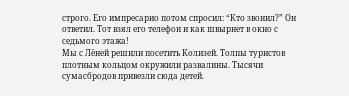строго. Его импресарио потом спросил: “Кто звонил?” Он ответил. Тот взял его телефон и как швырнет в окно с седьмого этажа!
Мы с Лёней решили посетить Колизей. Толпы туристов плотным кольцом окружили развалины. Тысячи сумасбродов привезли сюда детей.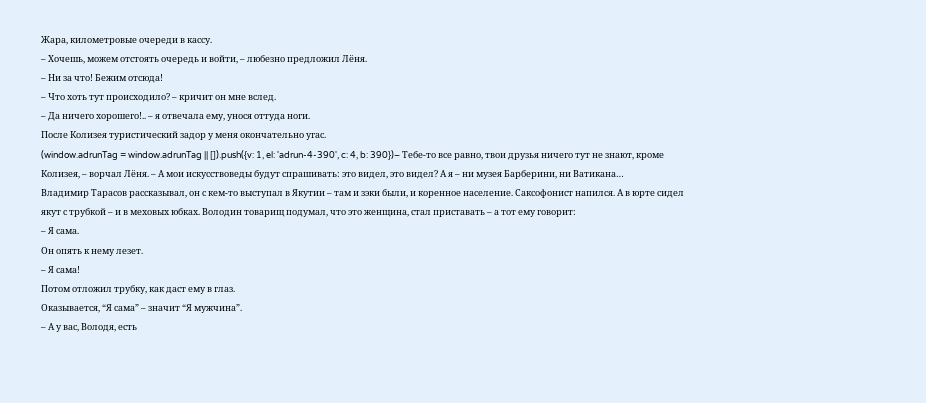Жара, километровые очереди в кассу.
– Хочешь, можем отстоять очередь и войти, – любезно предложил Лёня.
– Ни за что! Бежим отсюда!
– Что хоть тут происходило? – кричит он мне вслед.
– Да ничего хорошего!.. – я отвечала ему, унося оттуда ноги.
После Колизея туристический задор у меня окончательно угас.
(window.adrunTag = window.adrunTag || []).push({v: 1, el: 'adrun-4-390', c: 4, b: 390})– Тебе-то все равно, твои друзья ничего тут не знают, кроме Колизея, – ворчал Лёня. – А мои искусствоведы будут спрашивать: это видел, это видел? А я – ни музея Барберини, ни Ватикана…
Владимир Тарасов рассказывал, он с кем-то выступал в Якутии – там и зэки были, и коренное население. Саксофонист напился. А в юрте сидел якут с трубкой – и в меховых юбках. Володин товарищ подумал, что это женщина, стал приставать – а тот ему говорит:
– Я сама.
Он опять к нему лезет.
– Я сама!
Потом отложил трубку, как даст ему в глаз.
Оказывается, “Я сама” – значит “Я мужчина”.
– А у вас, Володя, есть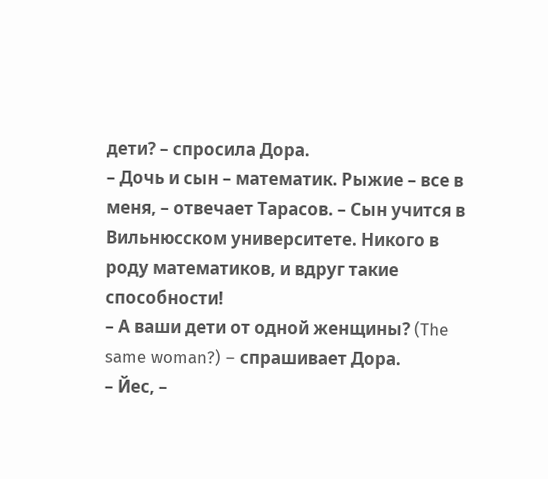дети? – спросила Дора.
– Дочь и сын – математик. Рыжие – все в меня, – отвечает Тарасов. – Сын учится в Вильнюсском университете. Никого в роду математиков, и вдруг такие способности!
– А ваши дети от одной женщины? (The same woman?) – спрашивает Дора.
– Йес, –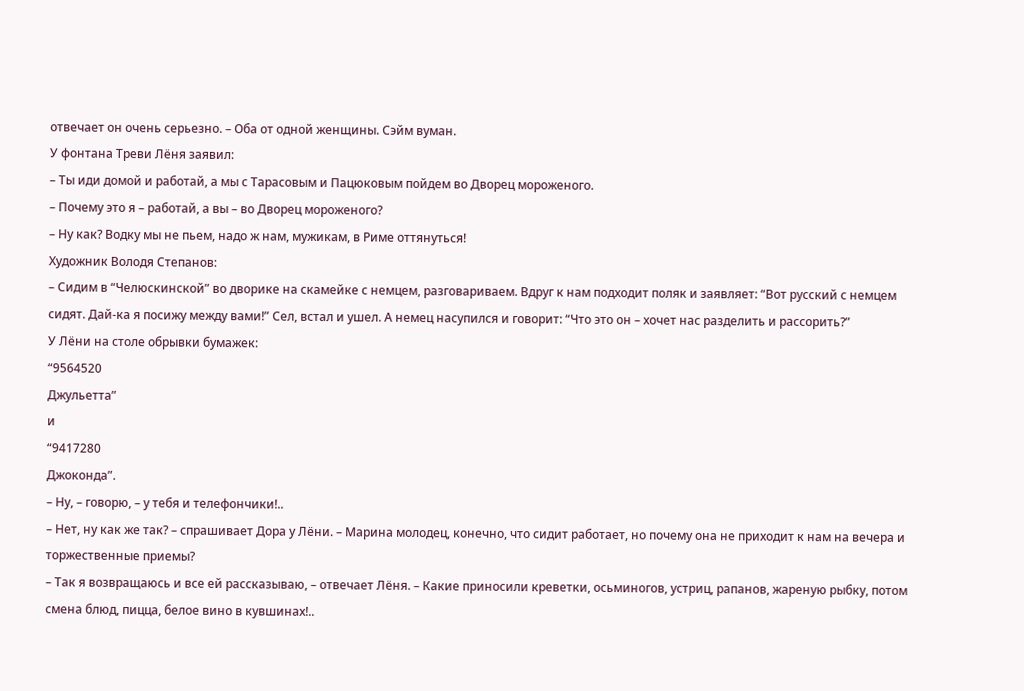отвечает он очень серьезно. – Оба от одной женщины. Сэйм вуман.
У фонтана Треви Лёня заявил:
– Ты иди домой и работай, а мы с Тарасовым и Пацюковым пойдем во Дворец мороженого.
– Почему это я – работай, а вы – во Дворец мороженого?
– Ну как? Водку мы не пьем, надо ж нам, мужикам, в Риме оттянуться!
Художник Володя Степанов:
– Сидим в “Челюскинской” во дворике на скамейке с немцем, разговариваем. Вдруг к нам подходит поляк и заявляет: “Вот русский с немцем сидят. Дай-ка я посижу между вами!” Сел, встал и ушел. А немец насупился и говорит: “Что это он – хочет нас разделить и рассорить?”
У Лёни на столе обрывки бумажек:
“9564520
Джульетта”
и
“9417280
Джоконда”.
– Ну, – говорю, – у тебя и телефончики!..
– Нет, ну как же так? – спрашивает Дора у Лёни. – Марина молодец, конечно, что сидит работает, но почему она не приходит к нам на вечера и торжественные приемы?
– Так я возвращаюсь и все ей рассказываю, – отвечает Лёня. – Какие приносили креветки, осьминогов, устриц, рапанов, жареную рыбку, потом смена блюд, пицца, белое вино в кувшинах!..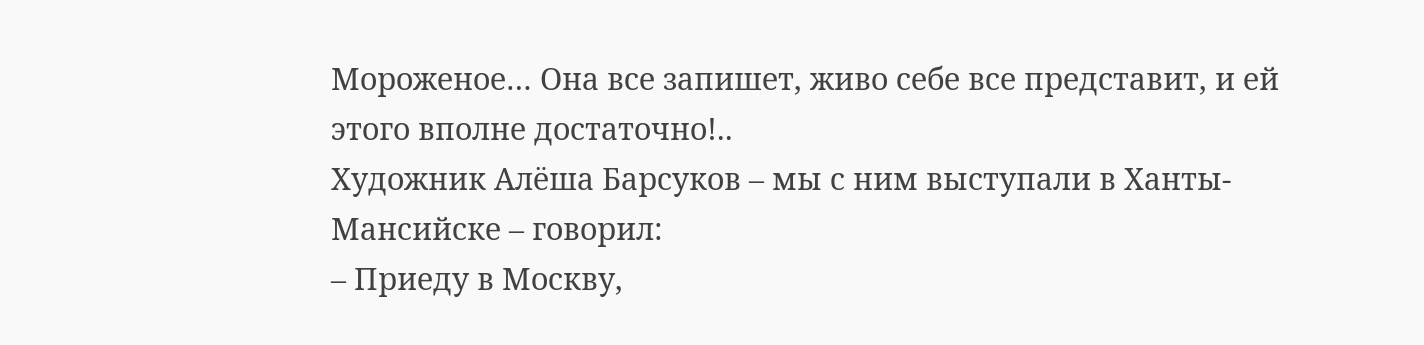Мороженое… Она все запишет, живо себе все представит, и ей этого вполне достаточно!..
Художник Алёша Барсуков – мы с ним выступали в Ханты-Мансийске – говорил:
– Приеду в Москву,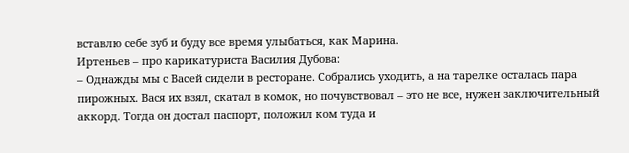вставлю себе зуб и буду все время улыбаться, как Марина.
Иртеньев – про карикатуриста Василия Дубова:
– Однажды мы с Васей сидели в ресторане. Собрались уходить, а на тарелке осталась пара пирожных. Вася их взял, скатал в комок, но почувствовал – это не все, нужен заключительный аккорд. Тогда он достал паспорт, положил ком туда и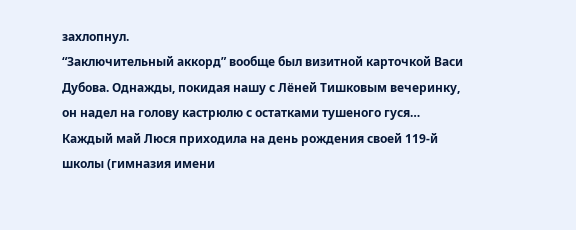захлопнул.
“Заключительный аккорд” вообще был визитной карточкой Васи Дубова. Однажды, покидая нашу с Лёней Тишковым вечеринку, он надел на голову кастрюлю с остатками тушеного гуся…
Каждый май Люся приходила на день рождения своей 119-й школы (гимназия имени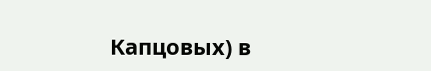Капцовых) в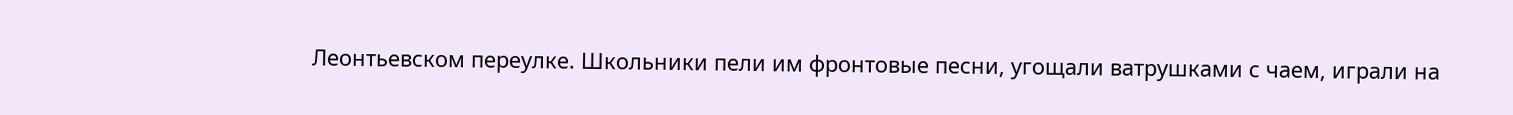Леонтьевском переулке. Школьники пели им фронтовые песни, угощали ватрушками с чаем, играли на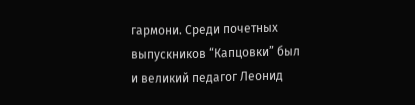гармони. Среди почетных выпускников “Капцовки” был и великий педагог Леонид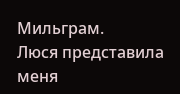Мильграм.
Люся представила меня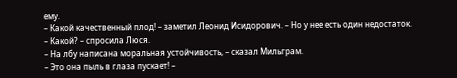ему.
– Какой качественный плод! – заметил Леонид Исидорович. – Но у нее есть один недостаток.
– Какой? – спросила Люся.
– На лбу написана моральная устойчивость, – сказал Мильграм.
– Это она пыль в глаза пускает! –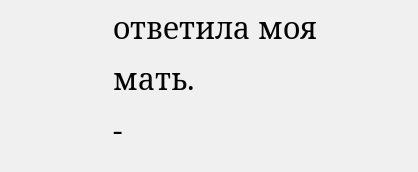ответила моя мать.
-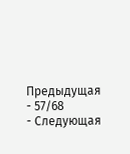Предыдущая
- 57/68
- Следующая